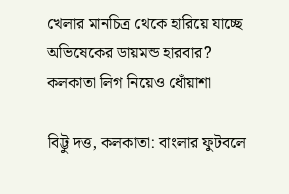খেলার মানচিত্র থেকে হারিয়ে যাচ্ছে অভিষেকের ডায়মন্ড হারবার? কলকাতা লিগ নিয়েও ধোঁয়াশা

বিট্টু দত্ত, কলকাতা: বাংলার ফুটবলে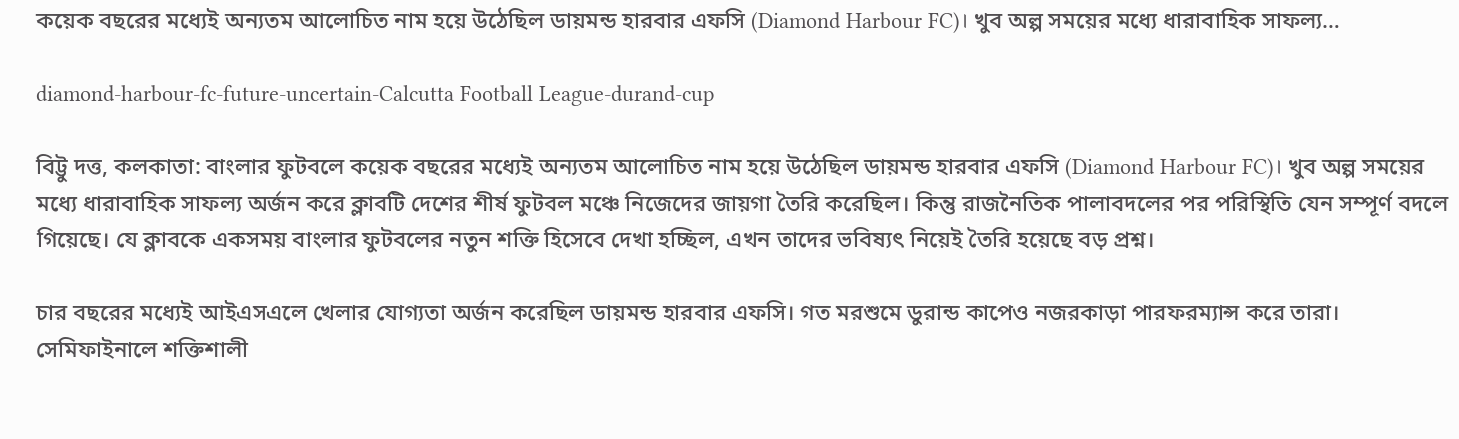কয়েক বছরের মধ্যেই অন্যতম আলোচিত নাম হয়ে উঠেছিল ডায়মন্ড হারবার এফসি (Diamond Harbour FC)। খুব অল্প সময়ের মধ্যে ধারাবাহিক সাফল্য…

diamond-harbour-fc-future-uncertain-Calcutta Football League-durand-cup

বিট্টু দত্ত, কলকাতা: বাংলার ফুটবলে কয়েক বছরের মধ্যেই অন্যতম আলোচিত নাম হয়ে উঠেছিল ডায়মন্ড হারবার এফসি (Diamond Harbour FC)। খুব অল্প সময়ের মধ্যে ধারাবাহিক সাফল্য অর্জন করে ক্লাবটি দেশের শীর্ষ ফুটবল মঞ্চে নিজেদের জায়গা তৈরি করেছিল। কিন্তু রাজনৈতিক পালাবদলের পর পরিস্থিতি যেন সম্পূর্ণ বদলে গিয়েছে। যে ক্লাবকে একসময় বাংলার ফুটবলের নতুন শক্তি হিসেবে দেখা হচ্ছিল, এখন তাদের ভবিষ্যৎ নিয়েই তৈরি হয়েছে বড় প্রশ্ন।

চার বছরের মধ্যেই আইএসএলে খেলার যোগ্যতা অর্জন করেছিল ডায়মন্ড হারবার এফসি। গত মরশুমে ডুরান্ড কাপেও নজরকাড়া পারফরম্যান্স করে তারা। সেমিফাইনালে শক্তিশালী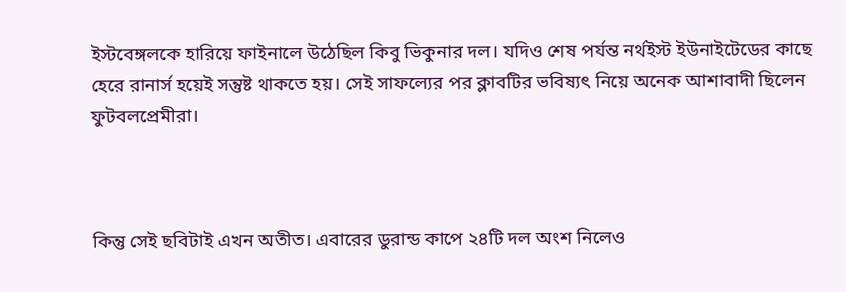ইস্টবেঙ্গলকে হারিয়ে ফাইনালে উঠেছিল কিবু ভিকুনার দল। যদিও শেষ পর্যন্ত নর্থইস্ট ইউনাইটেডের কাছে হেরে রানার্স হয়েই সন্তুষ্ট থাকতে হয়। সেই সাফল্যের পর ক্লাবটির ভবিষ্যৎ নিয়ে অনেক আশাবাদী ছিলেন ফুটবলপ্রেমীরা।



কিন্তু সেই ছবিটাই এখন অতীত। এবারের ডুরান্ড কাপে ২৪টি দল অংশ নিলেও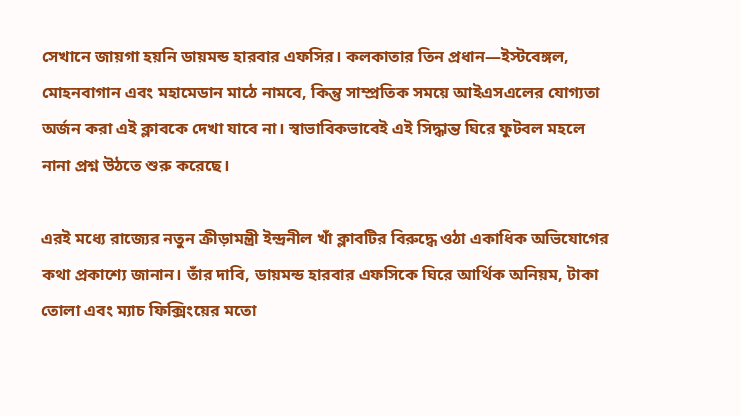সেখানে জায়গা হয়নি ডায়মন্ড হারবার এফসির। কলকাতার তিন প্রধান—ইস্টবেঙ্গল, মোহনবাগান এবং মহামেডান মাঠে নামবে, কিন্তু সাম্প্রতিক সময়ে আইএসএলের যোগ্যতা অর্জন করা এই ক্লাবকে দেখা যাবে না। স্বাভাবিকভাবেই এই সিদ্ধান্ত ঘিরে ফুটবল মহলে নানা প্রশ্ন উঠতে শুরু করেছে।

এরই মধ্যে রাজ্যের নতুন ক্রীড়ামন্ত্রী ইন্দ্রনীল খাঁ ক্লাবটির বিরুদ্ধে ওঠা একাধিক অভিযোগের কথা প্রকাশ্যে জানান। তাঁর দাবি, ডায়মন্ড হারবার এফসিকে ঘিরে আর্থিক অনিয়ম, টাকা তোলা এবং ম্যাচ ফিক্সিংয়ের মতো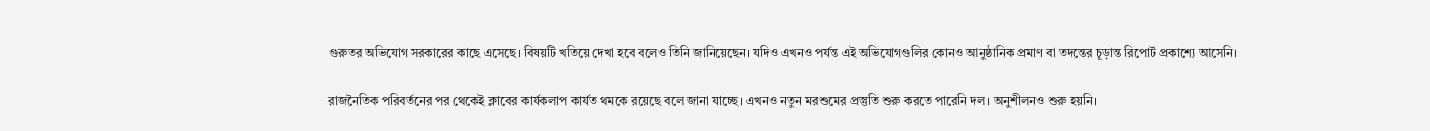গুরুতর অভিযোগ সরকারের কাছে এসেছে। বিষয়টি খতিয়ে দেখা হবে বলেও তিনি জানিয়েছেন। যদিও এখনও পর্যন্ত এই অভিযোগগুলির কোনও আনুষ্ঠানিক প্রমাণ বা তদন্তের চূড়ান্ত রিপোর্ট প্রকাশ্যে আসেনি।

রাজনৈতিক পরিবর্তনের পর থেকেই ক্লাবের কার্যকলাপ কার্যত থমকে রয়েছে বলে জানা যাচ্ছে। এখনও নতুন মরশুমের প্রস্তুতি শুরু করতে পারেনি দল। অনুশীলনও শুরু হয়নি।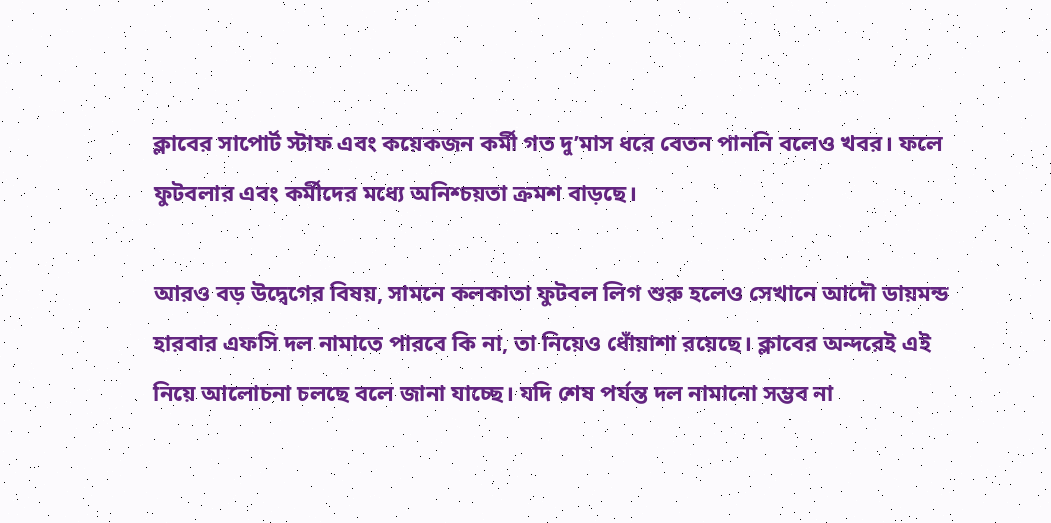ক্লাবের সাপোর্ট স্টাফ এবং কয়েকজন কর্মী গত দু’মাস ধরে বেতন পাননি বলেও খবর। ফলে ফুটবলার এবং কর্মীদের মধ্যে অনিশ্চয়তা ক্রমশ বাড়ছে।

আরও বড় উদ্বেগের বিষয়, সামনে কলকাতা ফুটবল লিগ শুরু হলেও সেখানে আদৌ ডায়মন্ড হারবার এফসি দল নামাতে পারবে কি না, তা নিয়েও ধোঁয়াশা রয়েছে। ক্লাবের অন্দরেই এই নিয়ে আলোচনা চলছে বলে জানা যাচ্ছে। যদি শেষ পর্যন্ত দল নামানো সম্ভব না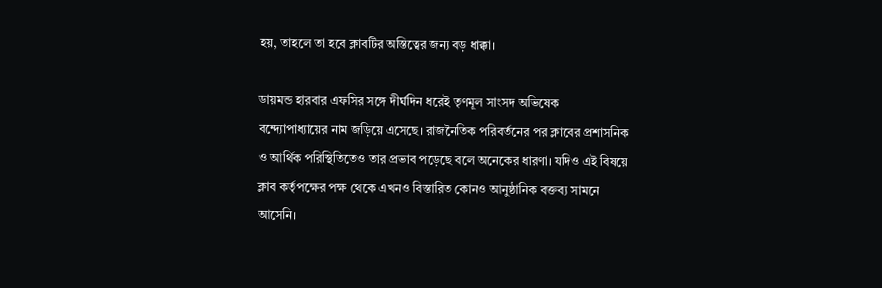হয়, তাহলে তা হবে ক্লাবটির অস্তিত্বের জন্য বড় ধাক্কা।

ডায়মন্ড হারবার এফসির সঙ্গে দীর্ঘদিন ধরেই তৃণমূল সাংসদ অভিষেক বন্দ্যোপাধ্যায়ের নাম জড়িয়ে এসেছে। রাজনৈতিক পরিবর্তনের পর ক্লাবের প্রশাসনিক ও আর্থিক পরিস্থিতিতেও তার প্রভাব পড়েছে বলে অনেকের ধারণা। যদিও এই বিষয়ে ক্লাব কর্তৃপক্ষের পক্ষ থেকে এখনও বিস্তারিত কোনও আনুষ্ঠানিক বক্তব্য সামনে আসেনি।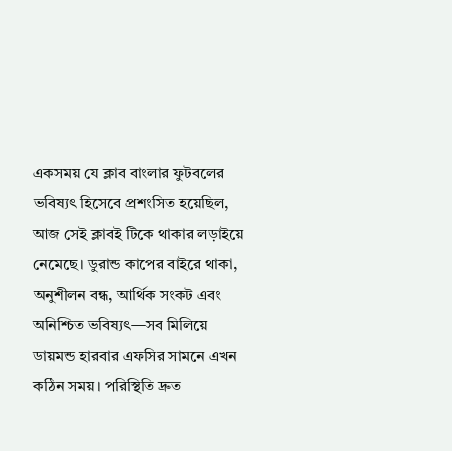একসময় যে ক্লাব বাংলার ফুটবলের ভবিষ্যৎ হিসেবে প্রশংসিত হয়েছিল, আজ সেই ক্লাবই টিকে থাকার লড়াইয়ে নেমেছে। ডুরান্ড কাপের বাইরে থাকা, অনুশীলন বন্ধ, আর্থিক সংকট এবং অনিশ্চিত ভবিষ্যৎ—সব মিলিয়ে ডায়মন্ড হারবার এফসির সামনে এখন কঠিন সময়। পরিস্থিতি দ্রুত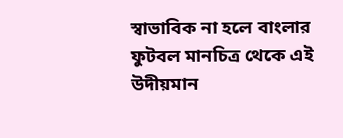স্বাভাবিক না হলে বাংলার ফুটবল মানচিত্র থেকে এই উদীয়মান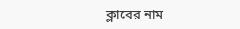ক্লাবের নাম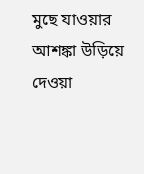মুছে যাওয়ার আশঙ্কা উড়িয়ে দেওয়া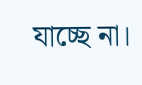যাচ্ছে না।